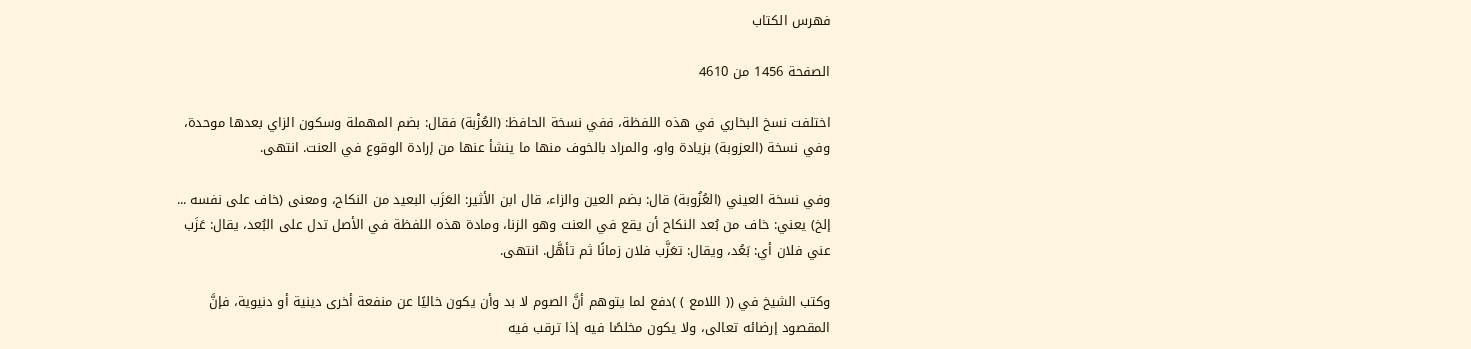فهرس الكتاب

الصفحة 1456 من 4610

اختلفت نسخ البخاري في هذه اللفظة، ففي نسخة الحافظ: (العُزْبة) فقال: بضم المهملة وسكون الزاي بعدها موحدة، وفي نسخة (العزوبة) بزيادة واو، والمراد بالخوف منها ما ينشأ عنها من إرادة الوقوع في العنت. انتهى.

وفي نسخة العيني (العُزُوبة) قال: بضم العين والزاء، قال ابن الأثير: العَزَب البعيد من النكاح، ومعنى (خاف على نفسه ... إلخ) يعني: خاف من بُعد النكاح أن يقع في العنت وهو الزنا، ومادة هذه اللفظة في الأصل تدل على البُعد، يقال: عَزَب عني فلان أي: بَعُد، ويقال: تعَزَّب فلان زمانًا ثم تأهَّل. انتهى.

وكتب الشيخ في (( اللامع ) )دفع لما يتوهم أنَّ الصوم لا بد وأن يكون خاليًا عن منفعة أخرى دينية أو دنيوية، فإنَّ المقصود إرضائه تعالى، ولا يكون مخلصًا فيه إذا ترقب فيه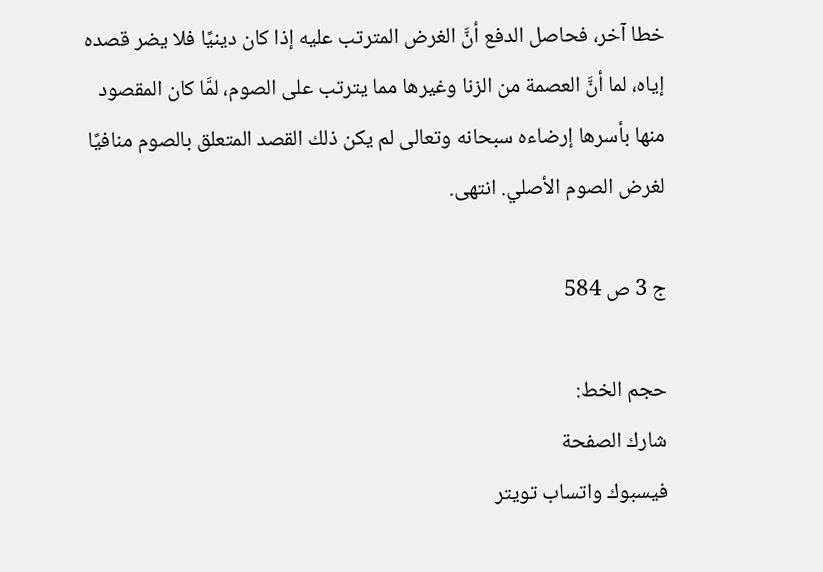خطا آخر، فحاصل الدفع أنَّ الغرض المترتب عليه إذا كان دينيًا فلا يضر قصده إياه، لما أنَّ العصمة من الزنا وغيرها مما يترتب على الصوم، لمَّا كان المقصود منها بأسرها إرضاءه سبحانه وتعالى لم يكن ذلك القصد المتعلق بالصوم منافيًا لغرض الصوم الأصلي. انتهى.

ج 3 ص 584

حجم الخط:
شارك الصفحة
فيسبوك واتساب تويتر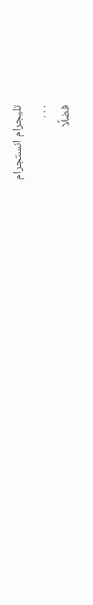تليجرام انستجرام
. . .
فضلًا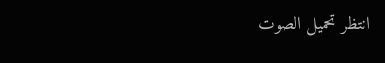انتظر تحميل الصوت